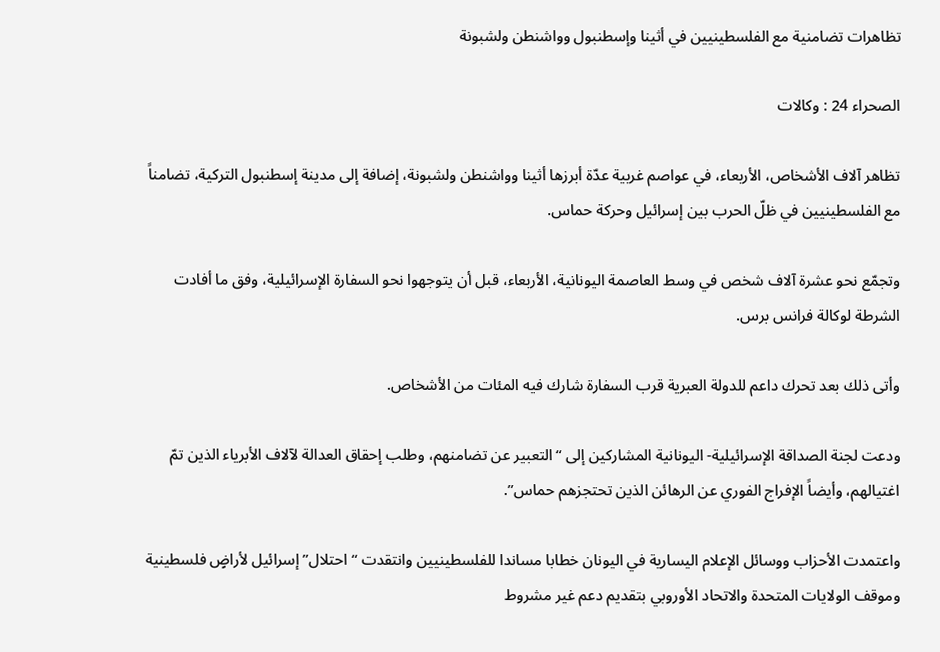تظاهرات تضامنية مع الفلسطينيين في أثينا وإسطنبول وواشنطن ولشبونة

الصحراء 24 : وكالات

تظاهر آلاف الأشخاص، الأربعاء، في عواصم غربية عدّة أبرزها أثينا وواشنطن ولشبونة، إضافة إلى مدينة إسطنبول التركية، تضامناً مع الفلسطينيين في ظلّ الحرب بين إسرائيل وحركة حماس.

وتجمّع نحو عشرة آلاف شخص في وسط العاصمة اليونانية، الأربعاء، قبل أن يتوجهوا نحو السفارة الإسرائيلية، وفق ما أفادت الشرطة لوكالة فرانس برس.

وأتى ذلك بعد تحرك داعم للدولة العبرية قرب السفارة شارك فيه المئات من الأشخاص.

ودعت لجنة الصداقة الإسرائيلية- اليونانية المشاركين إلى “التعبير عن تضامنهم، وطلب إحقاق العدالة لآلاف الأبرياء الذين تمّ اغتيالهم، وأيضاً الإفراج الفوري عن الرهائن الذين تحتجزهم حماس”.

واعتمدت الأحزاب ووسائل الإعلام اليسارية في اليونان خطابا مساندا للفلسطينيين وانتقدت “احتلال” إسرائيل لأراضٍ فلسطينية وموقف الولايات المتحدة والاتحاد الأوروبي بتقديم دعم غير مشروط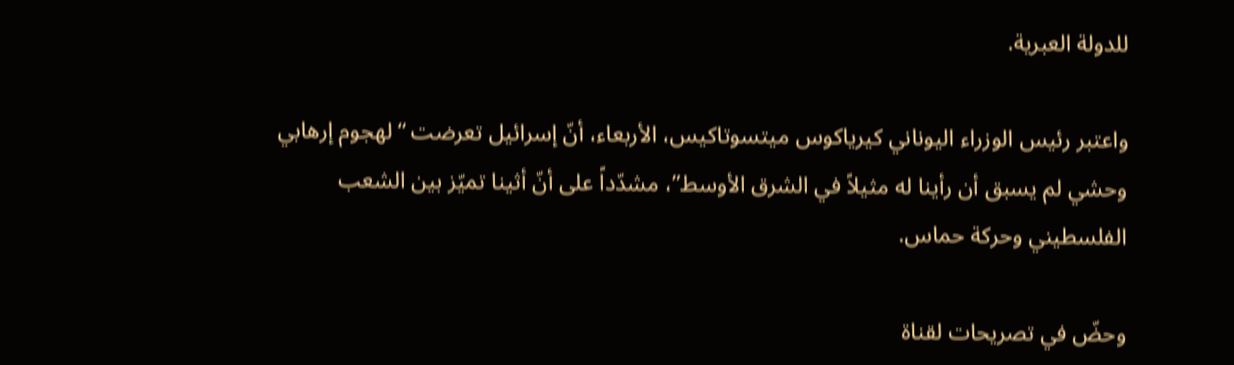للدولة العبرية.

واعتبر رئيس الوزراء اليوناني كيرياكوس ميتسوتاكيس، الأربعاء، أنّ إسرائيل تعرضت “لهجوم إرهابي وحشي لم يسبق أن رأينا له مثيلاً في الشرق الأوسط”، مشدّداً على أنّ أثينا تميّز بين الشعب الفلسطيني وحركة حماس.

وحضّ في تصريحات لقناة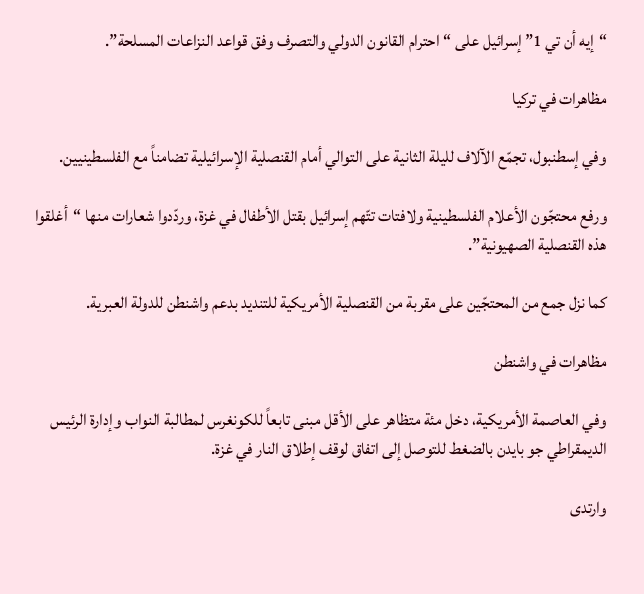“إيه أن تي 1” إسرائيل على “احترام القانون الدولي والتصرف وفق قواعد النزاعات المسلحة”.

مظاهرات في تركيا

وفي إسطنبول، تجمّع الآلاف لليلة الثانية على التوالي أمام القنصلية الإسرائيلية تضامناً مع الفلسطينيين.

ورفع محتجّون الأعلام الفلسطينية ولافتات تتّهم إسرائيل بقتل الأطفال في غزة، وردّدوا شعارات منها “أغلقوا هذه القنصلية الصهيونية”.

كما نزل جمع من المحتجّين على مقربة من القنصلية الأمريكية للتنديد بدعم واشنطن للدولة العبرية.

مظاهرات في واشنطن

وفي العاصمة الأمريكية، دخل مئة متظاهر على الأقل مبنى تابعاً للكونغرس لمطالبة النواب وإدارة الرئيس الديمقراطي جو بايدن بالضغط للتوصل إلى اتفاق لوقف إطلاق النار في غزة.

وارتدى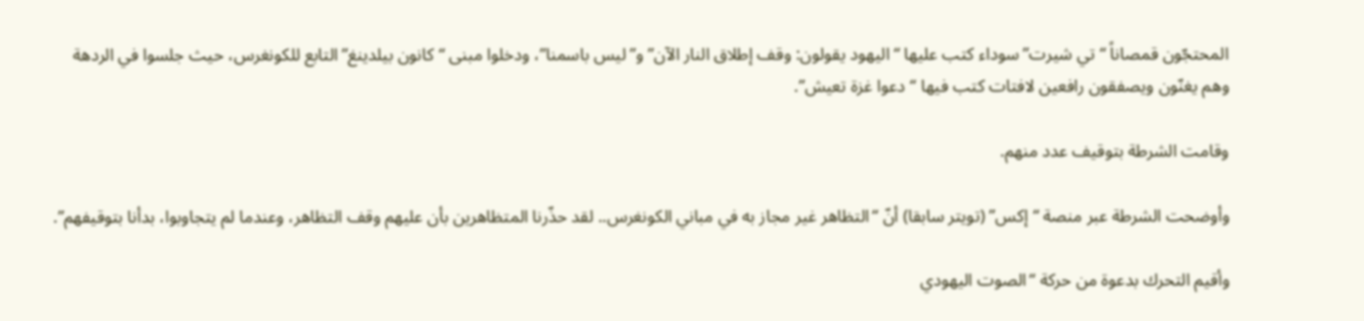المحتجّون قمصاناً “تي شيرت” سوداء كتب عليها “اليهود يقولون: وقف إطلاق النار الآن” و”ليس باسمنا”، ودخلوا مبنى “كانون بيلدينغ” التابع للكونغرس، حيث جلسوا في الردهة وهم يغنّون ويصفقون رافعين لافتات كتب فيها “دعوا غزة تعيش”.

وقامت الشرطة بتوقيف عدد منهم.

وأوضحت الشرطة عبر منصة “إكس” (تويتر سابقا) أنّ “التظاهر غير مجاز به في مباني الكونغرس.. لقد حذّرنا المتظاهرين بأن عليهم وقف التظاهر، وعندما لم يتجاوبوا، بدأنا بتوقيفهم”.

وأقيم التحرك بدعوة من حركة “الصوت اليهودي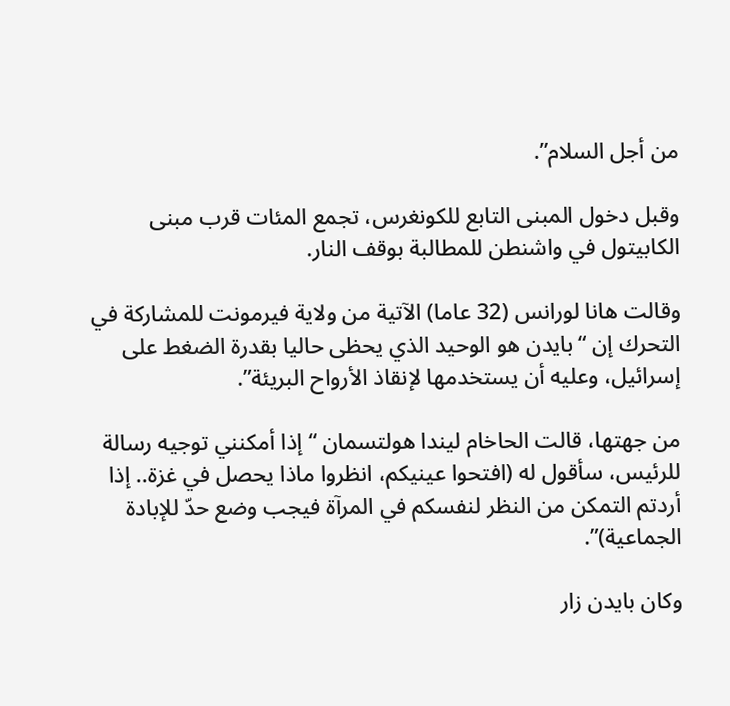من أجل السلام”.

وقبل دخول المبنى التابع للكونغرس، تجمع المئات قرب مبنى الكابيتول في واشنطن للمطالبة بوقف النار.

وقالت هانا لورانس (32 عاما) الآتية من ولاية فيرمونت للمشاركة في التحرك إن “بايدن هو الوحيد الذي يحظى حاليا بقدرة الضغط على إسرائيل، وعليه أن يستخدمها لإنقاذ الأرواح البريئة”.

من جهتها، قالت الحاخام ليندا هولتسمان “إذا أمكنني توجيه رسالة للرئيس، سأقول له (افتحوا عينيكم، انظروا ماذا يحصل في غزة.. إذا أردتم التمكن من النظر لنفسكم في المرآة فيجب وضع حدّ للإبادة الجماعية)”.

وكان بايدن زار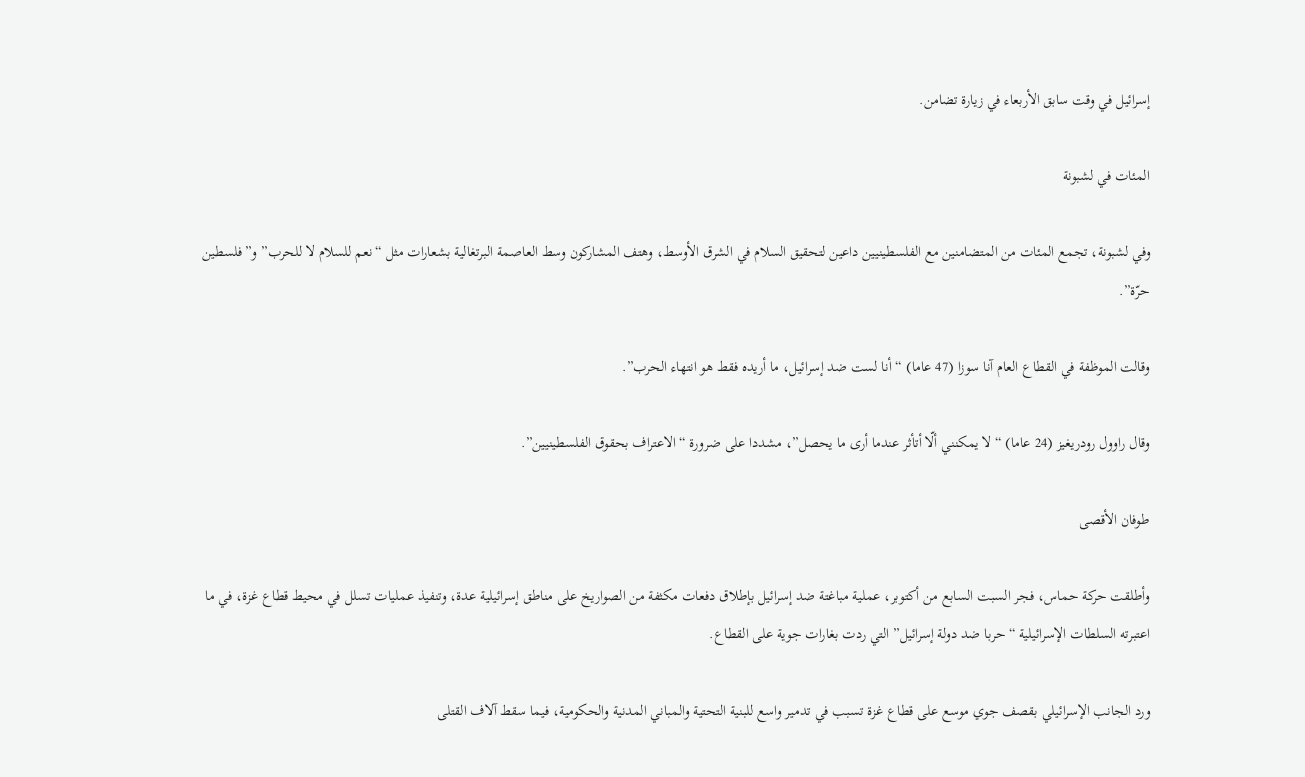إسرائيل في وقت سابق الأربعاء في زيارة تضامن.

المئات في لشبونة

وفي لشبونة، تجمع المئات من المتضامنين مع الفلسطينيين داعين لتحقيق السلام في الشرق الأوسط، وهتف المشاركون وسط العاصمة البرتغالية بشعارات مثل “نعم للسلام لا للحرب” و”فلسطين حرّة”.

وقالت الموظفة في القطاع العام آنا سوزا (47 عاما) “أنا لست ضد إسرائيل، ما أريده فقط هو انتهاء الحرب”.

وقال راوول رودريغيز (24 عاما) “لا يمكنني ألّا أتأثر عندما أرى ما يحصل”، مشددا على ضرورة “الاعتراف بحقوق الفلسطينيين”.

طوفان الأقصى

وأطلقت حركة حماس، فجر السبت السابع من أكتوبر، عملية مباغتة ضد إسرائيل بإطلاق دفعات مكثفة من الصواريخ على مناطق إسرائيلية عدة، وتنفيذ عمليات تسلل في محيط قطاع غزة، في ما اعتبرته السلطات الإسرائيلية “حربا ضد دولة إسرائيل” التي ردت بغارات جوية على القطاع.

ورد الجانب الإسرائيلي بقصف جوي موسع على قطاع غزة تسبب في تدمير واسع للبنية التحتية والمباني المدنية والحكومية، فيما سقط آلاف القتلى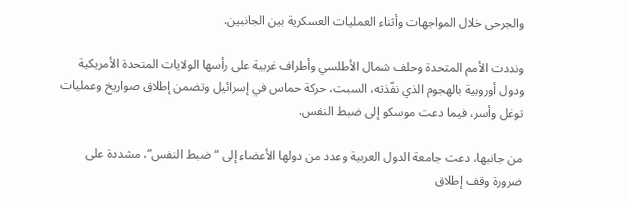والجرحى خلال المواجهات وأثناء العمليات العسكرية بين الجانبين.

ونددت الأمم المتحدة وحلف شمال الأطلسي وأطراف غربية على رأسها الولايات المتحدة الأمريكية ودول أوروبية بالهجوم الذي نفّذته، السبت، حركة حماس في إسرائيل وتضمن إطلاق صواريخ وعمليات توغل وأسر، فيما دعت موسكو إلى ضبط النفس.

من جانبها، دعت جامعة الدول العربية وعدد من دولها الأعضاء إلى “ضبط النفس”، مشددة على ضرورة وقف إطلاق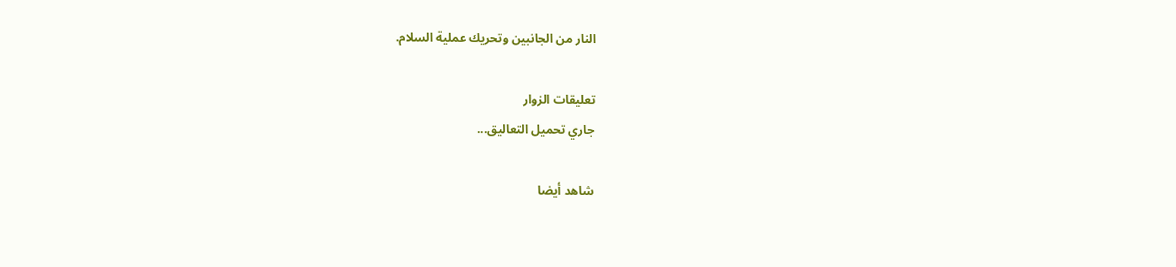النار من الجانبين وتحريك عملية السلام.

تعليقات الزوار
جاري تحميل التعاليق...

شاهد أيضا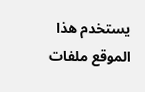يستخدم هذا الموقع ملفات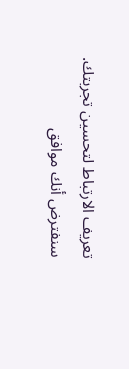تعريف الارتباط لتحسين تجربتك. سنفترض أنك موافق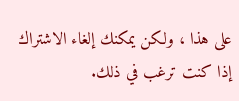على هذا ، ولكن يمكنك إلغاء الاشتراك إذا كنت ترغب في ذلك.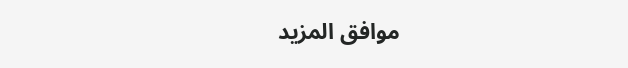موافق المزيد